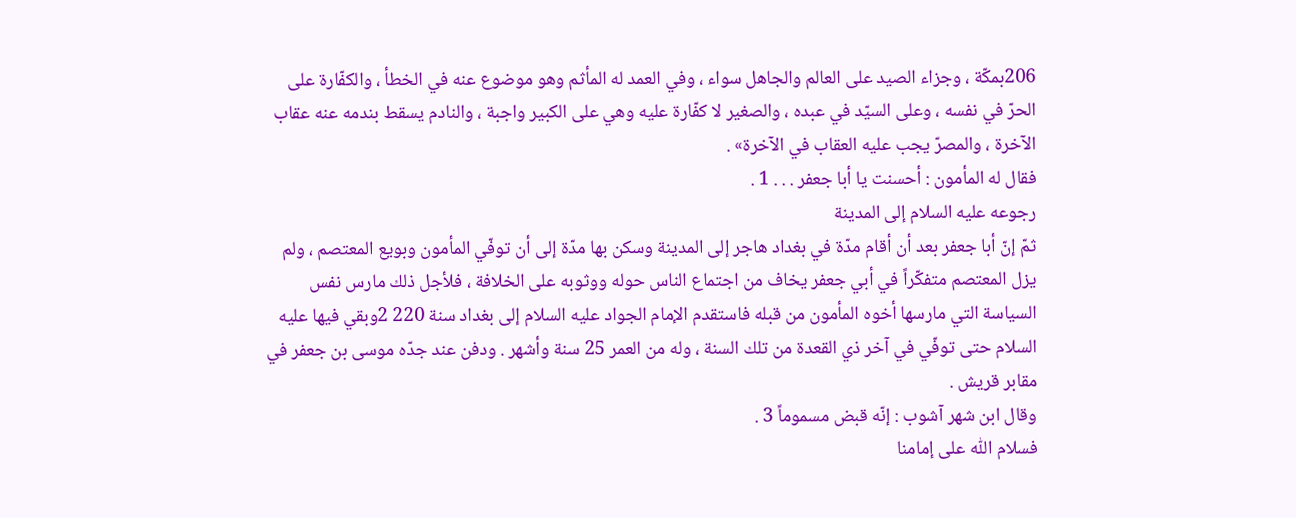206بمكّة ، وجزاء الصيد على العالم والجاهل سواء ، وفي العمد له المأثم وهو موضوع عنه في الخطأ ، والكفّارة على الحرّ في نفسه ، وعلى السيّد في عبده ، والصغير لا كفّارة عليه وهي على الكبير واجبة ، والنادم يسقط بندمه عنه عقاب الآخرة ، والمصرّ يجب عليه العقاب في الآخرة» .
فقال له المأمون : أحسنت يا أبا جعفر . . . 1 .
رجوعه عليه السلام إلى المدينة
ثمّ إنّ أبا جعفر بعد أن أقام مدّة في بغداد هاجر إلى المدينة وسكن بها مدّة إلى أن توفّي المأمون وبويع المعتصم ، ولم يزل المعتصم متفكّراً في أبي جعفر يخاف من اجتماع الناس حوله ووثوبه على الخلافة ، فلأجل ذلك مارس نفس السياسة التي مارسها أخوه المأمون من قبله فاستقدم الإمام الجواد عليه السلام إلى بغداد سنة 220 2وبقي فيها عليه السلام حتى توفّي في آخر ذي القعدة من تلك السنة ، وله من العمر 25 سنة وأشهر . ودفن عند جدّه موسى بن جعفر في مقابر قريش .
وقال ابن شهر آشوب : إنّه قبض مسموماً 3 .
فسلام اللّٰه على إمامنا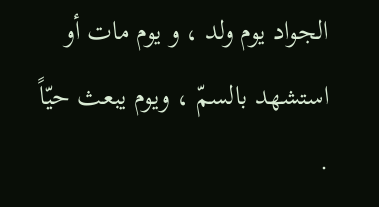الجواد يوم ولد ، و يوم مات أو استشهد بالسمّ ، ويوم يبعث حيّاً .